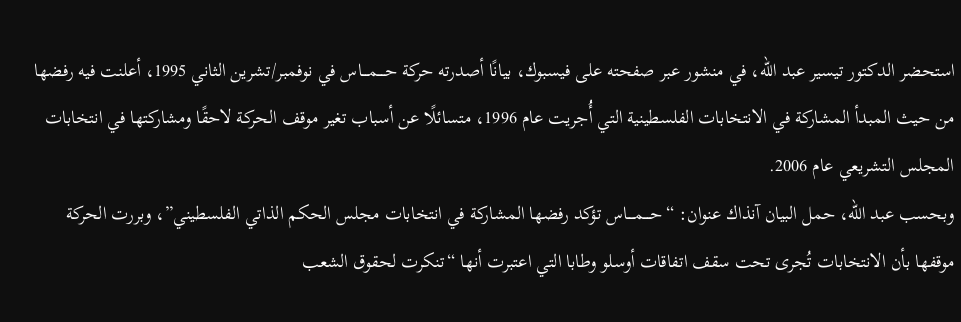استحضر الدكتور تيسير عبد الله، في منشور عبر صفحته على فيسبوك، بيانًا أصدرته حركة حــــمــــاس في نوفمبر/تشرين الثاني 1995، أعلنت فيه رفضها من حيث المبدأ المشاركة في الانتخابات الفلسطينية التي أُجريت عام 1996، متسائلًا عن أسباب تغير موقف الحركة لاحقًا ومشاركتها في انتخابات المجلس التشريعي عام 2006.
وبحسب عبد الله، حمل البيان آنذاك عنوان: “حــــمــــاس تؤكد رفضها المشاركة في انتخابات مجلس الحكم الذاتي الفلسطيني”، وبررت الحركة موقفها بأن الانتخابات تُجرى تحت سقف اتفاقات أوسلو وطابا التي اعتبرت أنها “تنكرت لحقوق الشعب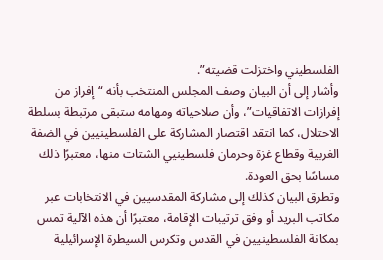الفلسطيني واختزلت قضيته”.
وأشار إلى أن البيان وصف المجلس المنتخب بأنه “إفراز من إفرازات الاتفاقيات”، وأن صلاحياته ومهامه ستبقى مرتبطة بسلطة الاحتلال، كما انتقد اقتصار المشاركة على الفلسطينيين في الضفة الغربية وقطاع غزة وحرمان فلسطينيي الشتات منها، معتبرًا ذلك مساسًا بحق العودة.
وتطرق البيان كذلك إلى مشاركة المقدسيين في الانتخابات عبر مكاتب البريد أو وفق ترتيبات الإقامة، معتبرًا أن هذه الآلية تمس بمكانة الفلسطينيين في القدس وتكرس السيطرة الإسرائيلية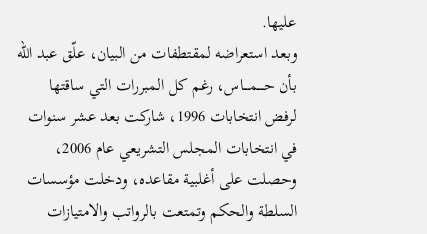عليها.
وبعد استعراضه لمقتطفات من البيان، علّق عبد الله بأن حــــمــــاس، رغم كل المبررات التي ساقتها لرفض انتخابات 1996، شاركت بعد عشر سنوات في انتخابات المجلس التشريعي عام 2006، وحصلت على أغلبية مقاعده، ودخلت مؤسسات السلطة والحكم وتمتعت بالرواتب والامتيازات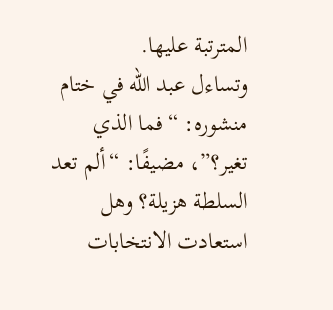المترتبة عليها.
وتساءل عبد الله في ختام منشوره: “فما الذي تغير؟”، مضيفًا: “ألم تعد السلطة هزيلة؟ وهل استعادت الانتخابات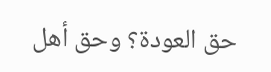حق العودة؟ وحق أهل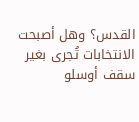القدس؟ وهل أصبحت الانتخابات تُجرى بغير سقف أوسلو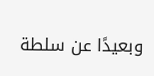وبعيدًا عن سلطة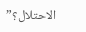الاحتلال؟”